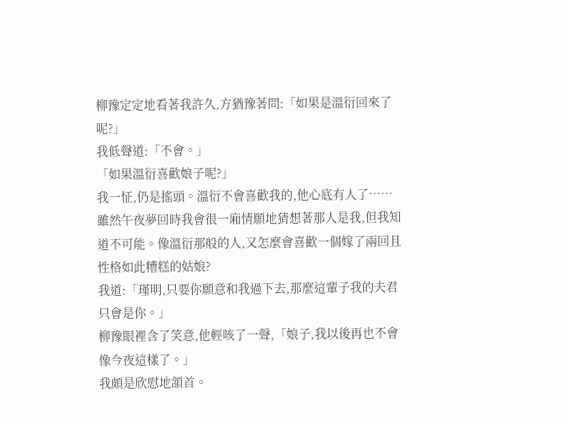柳豫定定地看著我許久,方猶豫著問:「如果是溫衍回來了呢?」
我低聲道:「不會。」
「如果溫衍喜歡娘子呢?」
我一怔,仍是搖頭。溫衍不會喜歡我的,他心底有人了……雖然午夜夢回時我會很一廂情願地猜想著那人是我,但我知道不可能。像溫衍那般的人,又怎麼會喜歡一個嫁了兩回且性格如此糟糕的姑娘?
我道:「瑾明,只要你願意和我過下去,那麼這輩子我的夫君只會是你。」
柳豫眼裡含了笑意,他輕咳了一聲,「娘子,我以後再也不會像今夜這樣了。」
我頗是欣慰地頷首。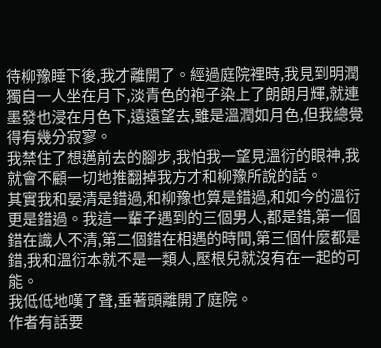待柳豫睡下後,我才離開了。經過庭院裡時,我見到明潤獨自一人坐在月下,淡青色的袍子染上了朗朗月輝,就連墨發也浸在月色下,遠遠望去,雖是溫潤如月色,但我總覺得有幾分寂寥。
我禁住了想邁前去的腳步,我怕我一望見溫衍的眼神,我就會不顧一切地推翻掉我方才和柳豫所說的話。
其實我和晏清是錯過,和柳豫也算是錯過,和如今的溫衍更是錯過。我這一輩子遇到的三個男人,都是錯,第一個錯在識人不清,第二個錯在相遇的時間,第三個什麼都是錯,我和溫衍本就不是一類人,壓根兒就沒有在一起的可能。
我低低地嘆了聲,垂著頭離開了庭院。
作者有話要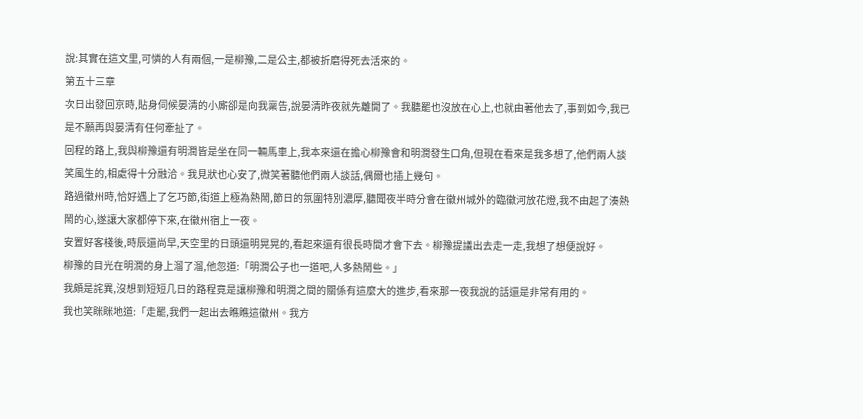說:其實在這文里,可憐的人有兩個,一是柳豫,二是公主,都被折磨得死去活來的。
第五十三章
次日出發回京時,貼身伺候晏清的小廝卻是向我稟告,說晏清昨夜就先離開了。我聽罷也沒放在心上,也就由著他去了,事到如今,我已是不願再與晏清有任何牽扯了。
回程的路上,我與柳豫還有明潤皆是坐在同一輛馬車上,我本來還在擔心柳豫會和明潤發生口角,但現在看來是我多想了,他們兩人談笑風生的,相處得十分融洽。我見狀也心安了,微笑著聽他們兩人談話,偶爾也插上幾句。
路過徽州時,恰好遇上了乞巧節,街道上極為熱鬧,節日的氛圍特別濃厚,聽聞夜半時分會在徽州城外的臨徽河放花燈,我不由起了湊熱鬧的心,遂讓大家都停下來,在徽州宿上一夜。
安置好客棧後,時辰還尚早,天空里的日頭還明晃晃的,看起來還有很長時間才會下去。柳豫提議出去走一走,我想了想便說好。
柳豫的目光在明潤的身上溜了溜,他忽道:「明潤公子也一道吧,人多熱鬧些。」
我頗是詫異,沒想到短短几日的路程竟是讓柳豫和明潤之間的關係有這麼大的進步,看來那一夜我說的話還是非常有用的。
我也笑眯眯地道:「走罷,我們一起出去瞧瞧這徽州。我方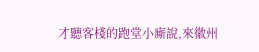才聽客棧的跑堂小廝說,來徽州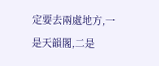定要去兩處地方,一是天韻閣,二是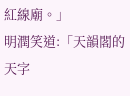紅線廟。」
明潤笑道:「天韻閣的天字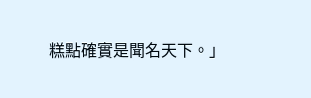糕點確實是聞名天下。」